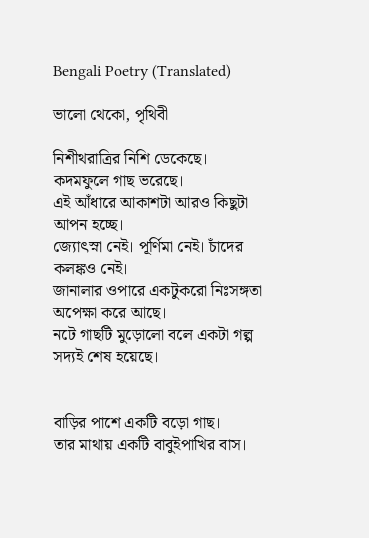Bengali Poetry (Translated)

ভালো থেকো, পৃথিবী

নিশীথরাত্রির নিশি ডেকেছে।
কদমফুলে গাছ ভরেছে।
এই আঁধারে আকাশটা আরও কিছুটা আপন হচ্ছে।
জ্যোৎস্না নেই। পূর্ণিমা নেই। চাঁদের কলঙ্কও নেই।
জানালার ওপারে একটুকরো নিঃসঙ্গতা অপেক্ষা করে আছে।
নটে গাছটি মুড়োলো বলে একটা গল্প সদ্যই শেষ হয়েছে।


বাড়ির পাশে একটি বড়ো গাছ।
তার মাথায় একটি বাবুইপাখির বাস।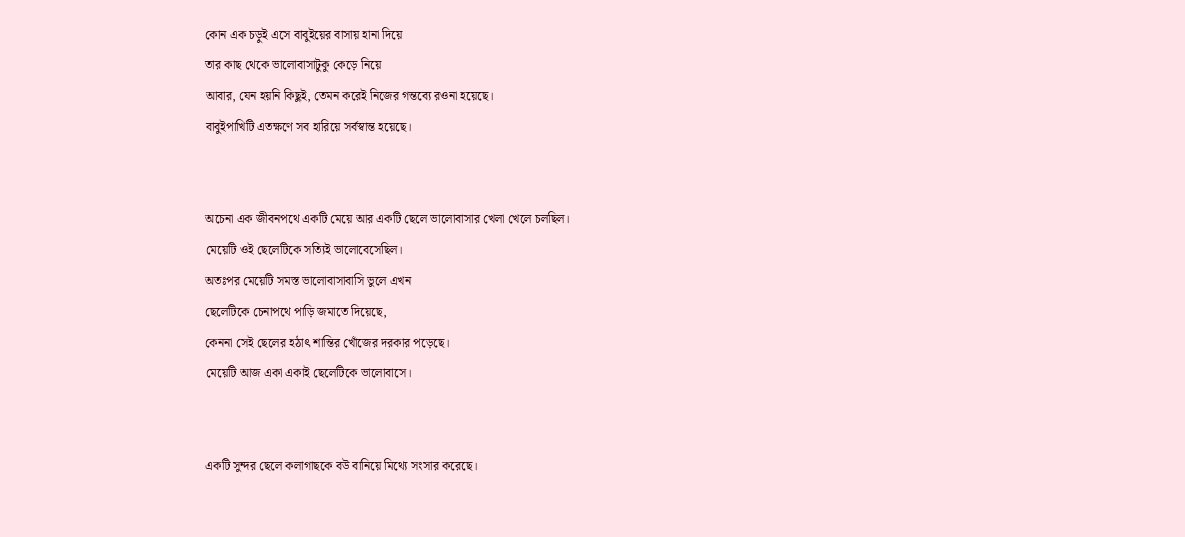কোন এক চড়ুই এসে বাবুইয়ের বাসায় হানা দিয়ে
তার কাছ থেকে ভালোবাসাটুকু কেড়ে নিয়ে
আবার, যেন হয়নি কিছুই, তেমন করেই নিজের গন্তব্যে রওনা হয়েছে।
বাবুইপাখিটি এতক্ষণে সব হারিয়ে সর্বস্বান্ত হয়েছে।


অচেনা এক জীবনপথে একটি মেয়ে আর একটি ছেলে ভালোবাসার খেলা খেলে চলছিল।
মেয়েটি ওই ছেলেটিকে সত্যিই ভালোবেসেছিল।
অতঃপর মেয়েটি সমস্ত ভালোবাসাবাসি ভুলে এখন
ছেলেটিকে চেনাপথে পাড়ি জমাতে দিয়েছে,
কেননা সেই ছেলের হঠাৎ শান্তির খোঁজের দরকার পড়েছে।
মেয়েটি আজ একা একাই ছেলেটিকে ভালোবাসে।


একটি সুন্দর ছেলে কলাগাছকে বউ বানিয়ে মিথ্যে সংসার করেছে।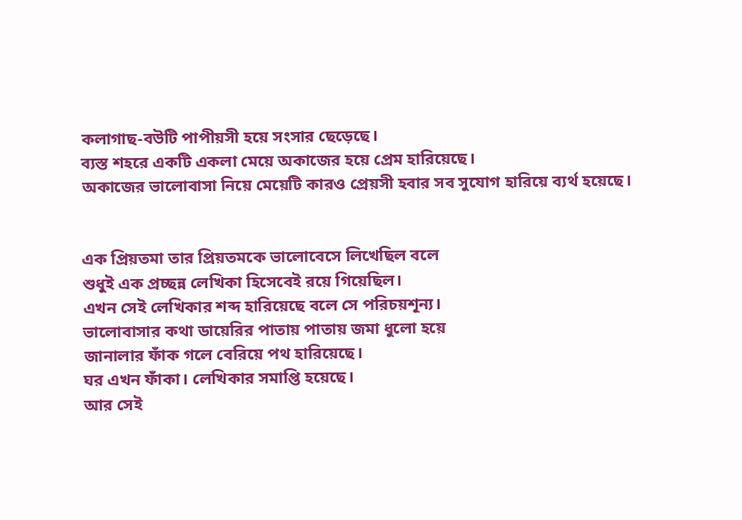কলাগাছ-বউটি পাপীয়সী হয়ে সংসার ছেড়েছে।
ব্যস্ত শহরে একটি একলা মেয়ে অকাজের হয়ে প্রেম হারিয়েছে।
অকাজের ভালোবাসা নিয়ে মেয়েটি কারও প্রেয়সী হবার সব সুযোগ হারিয়ে ব্যর্থ হয়েছে।


এক প্রিয়তমা তার প্রিয়তমকে ভালোবেসে লিখেছিল বলে
শুধুই এক প্রচ্ছন্ন লেখিকা হিসেবেই রয়ে গিয়েছিল।
এখন সেই লেখিকার শব্দ হারিয়েছে বলে সে পরিচয়শূন্য।
ভালোবাসার কথা ডায়েরির পাতায় পাতায় জমা ধুলো হয়ে
জানালার ফাঁক গলে বেরিয়ে পথ হারিয়েছে।
ঘর এখন ফাঁকা। লেখিকার সমাপ্তি হয়েছে।
আর সেই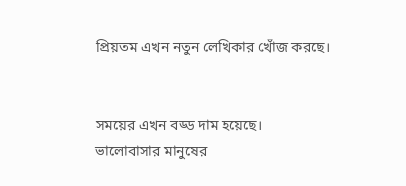প্রিয়তম এখন নতুন লেখিকার খোঁজ করছে।


সময়ের এখন বড্ড দাম হয়েছে।
ভালোবাসার মানুষের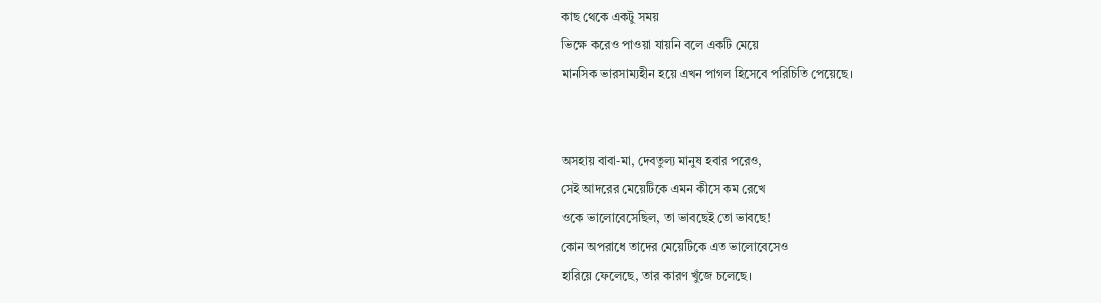কাছ থেকে একটু সময়
ভিক্ষে করেও পাওয়া যায়নি বলে একটি মেয়ে
মানসিক ভারসাম্যহীন হয়ে এখন পাগল হিসেবে পরিচিতি পেয়েছে।


অসহায় বাবা-মা, দেবতুল্য মানুষ হবার পরেও,
সেই আদরের মেয়েটিকে এমন কীসে কম রেখে
ওকে ভালোবেসেছিল, তা ভাবছেই তো ভাবছে!
কোন অপরাধে তাদের মেয়েটিকে এত ভালোবেসেও
হারিয়ে ফেলেছে, তার কারণ খুঁজে চলেছে।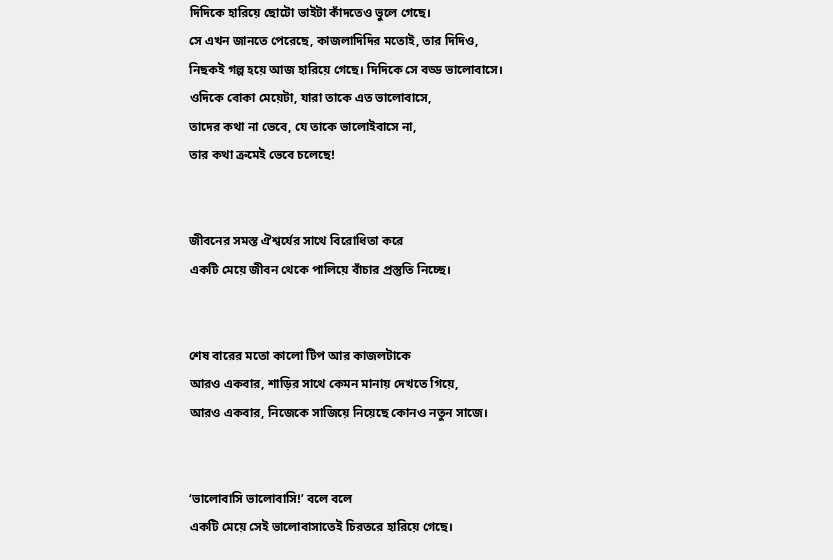দিদিকে হারিয়ে ছোটো ভাইটা কাঁদতেও ভুলে গেছে।
সে এখন জানতে পেরেছে, কাজলাদিদির মতোই, তার দিদিও,
নিছকই গল্প হয়ে আজ হারিয়ে গেছে। দিদিকে সে বড্ড ভালোবাসে।
ওদিকে বোকা মেয়েটা, যারা তাকে এত ভালোবাসে,
তাদের কথা না ভেবে, যে তাকে ভালোইবাসে না,
তার কথা ক্রমেই ভেবে চলেছে!


জীবনের সমস্ত ঐশ্বর্যের সাথে বিরোধিতা করে
একটি মেয়ে জীবন থেকে পালিয়ে বাঁচার প্রস্তুতি নিচ্ছে।


শেষ বারের মতো কালো টিপ আর কাজলটাকে
আরও একবার, শাড়ির সাথে কেমন মানায় দেখতে গিয়ে,
আরও একবার, নিজেকে সাজিয়ে নিয়েছে কোনও নতুন সাজে।


‘ভালোবাসি ভালোবাসি!’ বলে বলে
একটি মেয়ে সেই ভালোবাসাতেই চিরতরে হারিয়ে গেছে।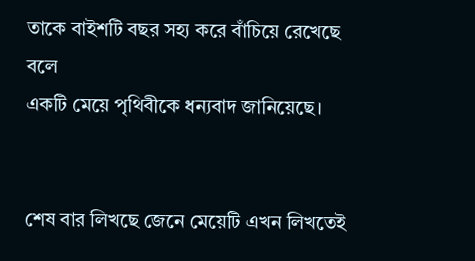তাকে বাইশটি বছর সহ্য করে বাঁচিয়ে রেখেছে বলে
একটি মেয়ে পৃথিবীকে ধন্যবাদ জানিয়েছে।


শেষ বার লিখছে জেনে মেয়েটি এখন লিখতেই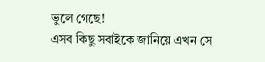ভুলে গেছে!
এসব কিছু সবাইকে জানিয়ে এখন সে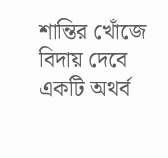শান্তির খোঁজে
বিদায় দেবে একটি অথর্ব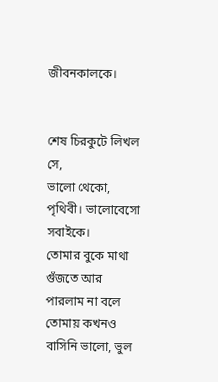জীবনকালকে।


শেষ চিরকুটে লিখল সে,
ভালো থেকো, পৃথিবী। ভালোবেসো সবাইকে।
তোমার বুকে মাথা গুঁজতে আর পারলাম না বলে
তোমায় কখনও বাসিনি ভালো, ভুল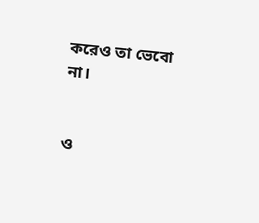করেও তা ভেবো না।


ও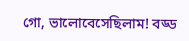গো, ভালোবেসেছিলাম! বড্ড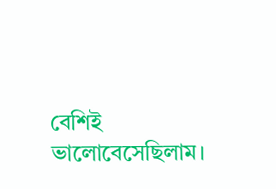বেশিই ভালোবেসেছিলাম।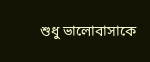শুধু ভালোবাসাকে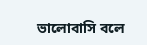ভালোবাসি বলে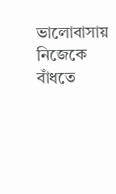ভালোবাসায় নিজেকে বাঁধতে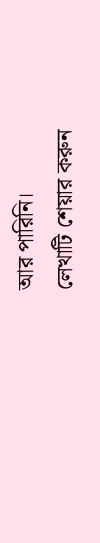আর পারিনি।
লেখাটি শেয়ার করুন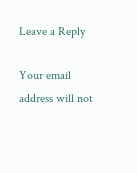Leave a Reply

Your email address will not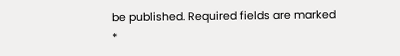be published. Required fields are marked *